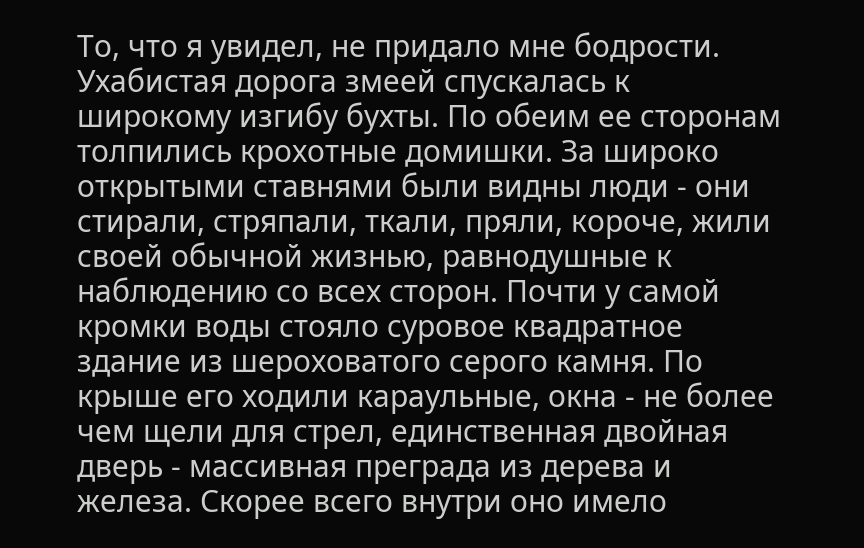То, что я увидел, не придало мне бодрости. Ухабистая дорога змеей спускалась к широкому изгибу бухты. По обеим ее сторонам толпились крохотные домишки. За широко открытыми ставнями были видны люди - они стирали, стряпали, ткали, пряли, короче, жили своей обычной жизнью, равнодушные к наблюдению со всех сторон. Почти у самой кромки воды стояло суровое квадратное здание из шероховатого серого камня. По крыше его ходили караульные, окна - не более чем щели для стрел, единственная двойная дверь - массивная преграда из дерева и железа. Скорее всего внутри оно имело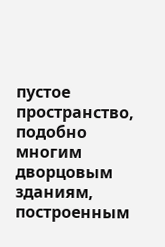пустое пространство, подобно многим дворцовым зданиям, построенным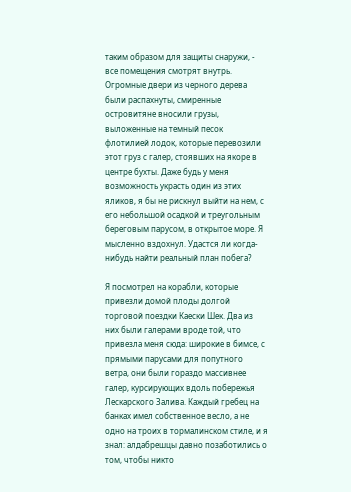таким образом для защиты снаружи, - все помещения смотрят внутрь. Огромные двери из черного дерева были распахнуты, смиренные островитяне вносили грузы, выложенные на темный песок флотилией лодок, которые перевозили этот груз с галер, стоявших на якоре в центре бухты. Даже будь у меня возможность украсть один из этих яликов, я бы не рискнул выйти на нем, с его небольшой осадкой и треугольным береговым парусом, в открытое море. Я мысленно вздохнул. Удастся ли когда-нибудь найти реальный план побега?

Я посмотрел на корабли, которые привезли домой плоды долгой торговой поездки Каески Шек. Два из них были галерами вроде той, что привезла меня сюда: широкие в бимсе, с прямыми парусами для попутного ветра, они были гораздо массивнее галер, курсирующих вдоль побережья Лескарского Залива. Каждый гребец на банках имел собственное весло, а не одно на троих в тормалинском стиле, и я знал: алдабрешцы давно позаботились о том, чтобы никто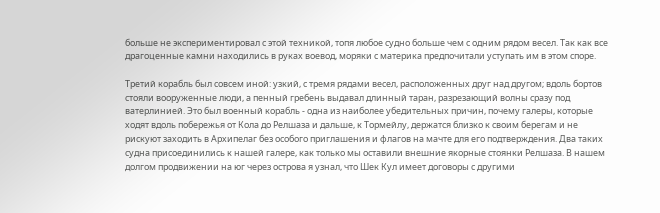больше не экспериментировал с этой техникой, топя любое судно больше чем с одним рядом весел. Так как все драгоценные камни находились в руках воевод, моряки с материка предпочитали уступать им в этом споре.

Третий корабль был совсем иной: узкий, с тремя рядами весел, расположенных друг над другом; вдоль бортов стояли вооруженные люди, а пенный гребень выдавал длинный таран, разрезающий волны сразу под ватерлинией. Это был военный корабль - одна из наиболее убедительных причин, почему галеры, которые ходят вдоль побережья от Кола до Релшаза и дальше, к Тормейлу, держатся близко к своим берегам и не рискуют заходить в Архипелаг без особого приглашения и флагов на мачте для его подтверждения. Два таких судна присоединились к нашей галере, как только мы оставили внешние якорные стоянки Релшаза. В нашем долгом продвижении на юг через острова я узнал, что Шек Кул имеет договоры с другими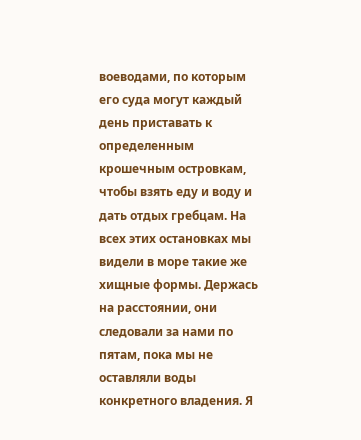воеводами, по которым его суда могут каждый день приставать к определенным крошечным островкам, чтобы взять еду и воду и дать отдых гребцам. На всех этих остановках мы видели в море такие же хищные формы. Держась на расстоянии, они следовали за нами по пятам, пока мы не оставляли воды конкретного владения. Я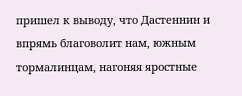пришел к выводу, что Дастеннин и впрямь благоволит нам, южным тормалинцам, нагоняя яростные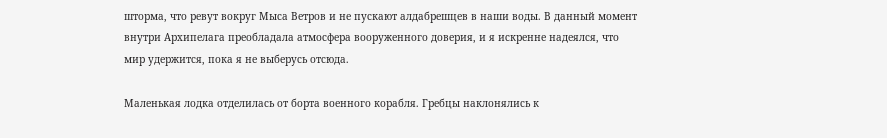шторма, что ревут вокруг Мыса Ветров и не пускают алдабрешцев в наши воды. В данный момент внутри Архипелага преобладала атмосфера вооруженного доверия, и я искренне надеялся, что мир удержится, пока я не выберусь отсюда.

Маленькая лодка отделилась от борта военного корабля. Гребцы наклонялись к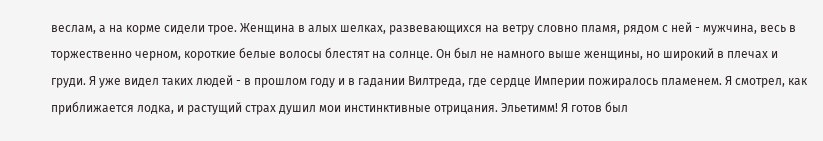веслам, а на корме сидели трое. Женщина в алых шелках, развевающихся на ветру словно пламя, рядом с ней - мужчина, весь в торжественно черном, короткие белые волосы блестят на солнце. Он был не намного выше женщины, но широкий в плечах и груди. Я уже видел таких людей - в прошлом году и в гадании Вилтреда, где сердце Империи пожиралось пламенем. Я смотрел, как приближается лодка, и растущий страх душил мои инстинктивные отрицания. Эльетимм! Я готов был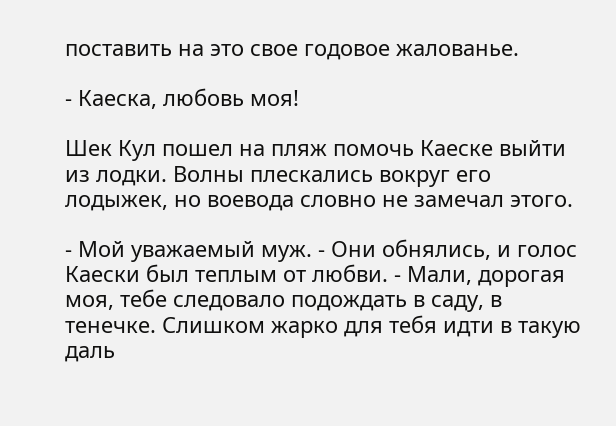поставить на это свое годовое жалованье.

- Каеска, любовь моя!

Шек Кул пошел на пляж помочь Каеске выйти из лодки. Волны плескались вокруг его лодыжек, но воевода словно не замечал этого.

- Мой уважаемый муж. - Они обнялись, и голос Каески был теплым от любви. - Мали, дорогая моя, тебе следовало подождать в саду, в тенечке. Слишком жарко для тебя идти в такую даль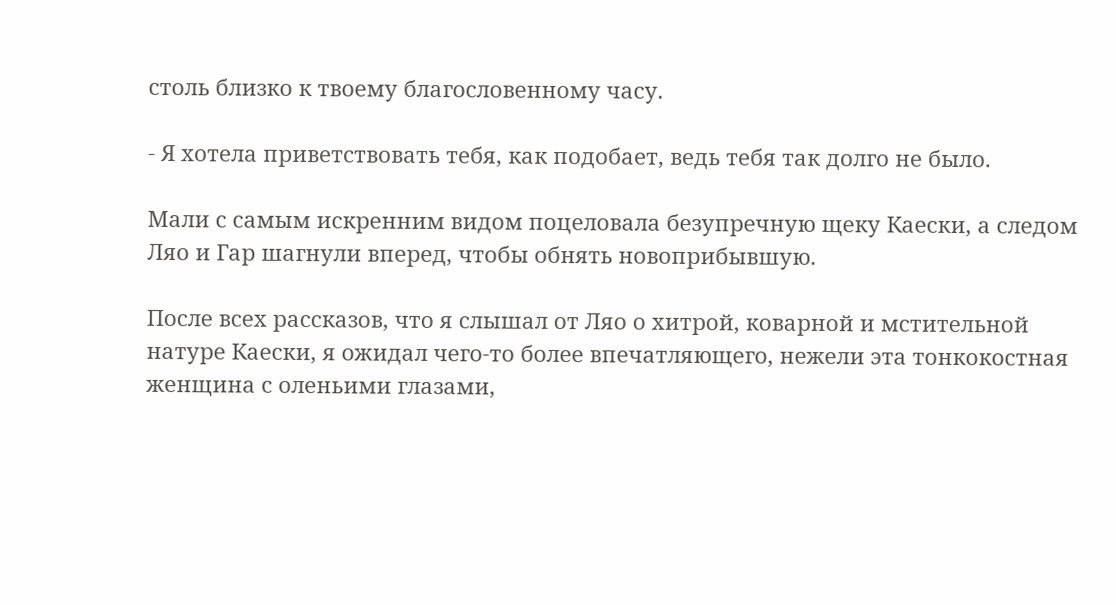столь близко к твоему благословенному часу.

- Я хотела приветствовать тебя, как подобает, ведь тебя так долго не было.

Мали с самым искренним видом поцеловала безупречную щеку Каески, а следом Ляо и Гар шагнули вперед, чтобы обнять новоприбывшую.

После всех рассказов, что я слышал от Ляо о хитрой, коварной и мстительной натуре Каески, я ожидал чего-то более впечатляющего, нежели эта тонкокостная женщина с оленьими глазами,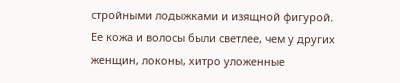стройными лодыжками и изящной фигурой. Ее кожа и волосы были светлее, чем у других женщин, локоны, хитро уложенные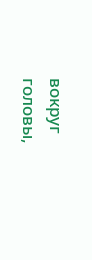вокруг головы,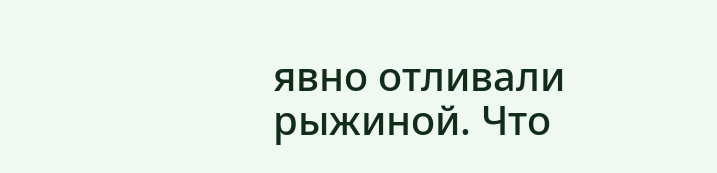явно отливали рыжиной. Что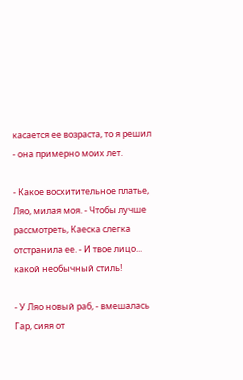касается ее возраста, то я решил - она примерно моих лет.

- Какое восхитительное платье, Ляо, милая моя. - Чтобы лучше рассмотреть, Каеска слегка отстранила ее. - И твое лицо... какой необычный стиль!

- У Ляо новый раб, - вмешалась Гар, сияя от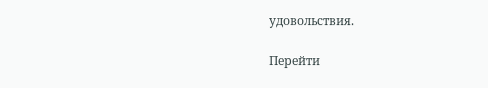удовольствия.

Перейти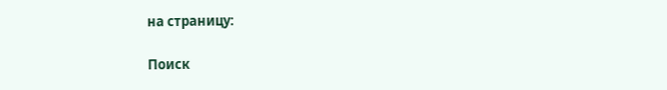на страницу:

Поиск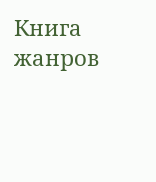Книга жанров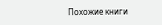Похожие книги